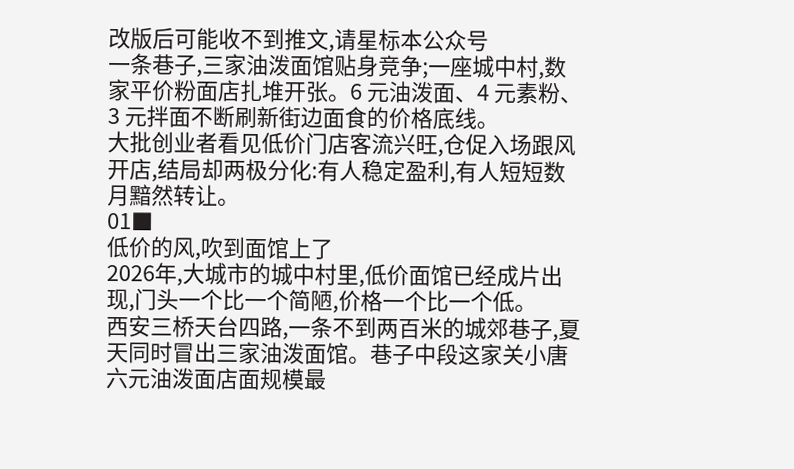改版后可能收不到推文,请星标本公众号
一条巷子,三家油泼面馆贴身竞争;一座城中村,数家平价粉面店扎堆开张。6 元油泼面、4 元素粉、3 元拌面不断刷新街边面食的价格底线。
大批创业者看见低价门店客流兴旺,仓促入场跟风开店,结局却两极分化:有人稳定盈利,有人短短数月黯然转让。
01■
低价的风,吹到面馆上了
2026年,大城市的城中村里,低价面馆已经成片出现,门头一个比一个简陋,价格一个比一个低。
西安三桥天台四路,一条不到两百米的城郊巷子,夏天同时冒出三家油泼面馆。巷子中段这家关小唐六元油泼面店面规模最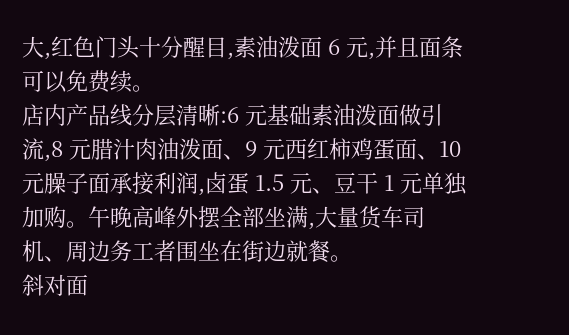大,红色门头十分醒目,素油泼面 6 元,并且面条可以免费续。
店内产品线分层清晰:6 元基础素油泼面做引流,8 元腊汁肉油泼面、9 元西红柿鸡蛋面、10 元臊子面承接利润,卤蛋 1.5 元、豆干 1 元单独加购。午晚高峰外摆全部坐满,大量货车司机、周边务工者围坐在街边就餐。
斜对面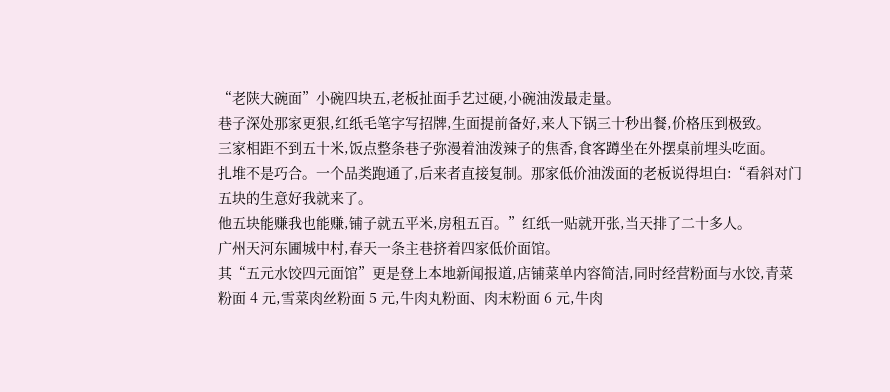“老陕大碗面”小碗四块五,老板扯面手艺过硬,小碗油泼最走量。
巷子深处那家更狠,红纸毛笔字写招牌,生面提前备好,来人下锅三十秒出餐,价格压到极致。
三家相距不到五十米,饭点整条巷子弥漫着油泼辣子的焦香,食客蹲坐在外摆桌前埋头吃面。
扎堆不是巧合。一个品类跑通了,后来者直接复制。那家低价油泼面的老板说得坦白:“看斜对门五块的生意好我就来了。
他五块能赚我也能赚,铺子就五平米,房租五百。”红纸一贴就开张,当天排了二十多人。
广州天河东圃城中村,春天一条主巷挤着四家低价面馆。
其“五元水饺四元面馆”更是登上本地新闻报道,店铺菜单内容简洁,同时经营粉面与水饺,青菜粉面 4 元,雪菜肉丝粉面 5 元,牛肉丸粉面、肉末粉面 6 元,牛肉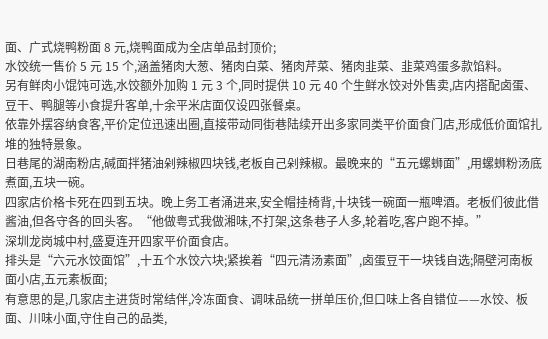面、广式烧鸭粉面 8 元,烧鸭面成为全店单品封顶价;
水饺统一售价 5 元 15 个,涵盖猪肉大葱、猪肉白菜、猪肉芹菜、猪肉韭菜、韭菜鸡蛋多款馅料。
另有鲜肉小馄饨可选,水饺额外加购 1 元 3 个,同时提供 10 元 40 个生鲜水饺对外售卖,店内搭配卤蛋、豆干、鸭腿等小食提升客单,十余平米店面仅设四张餐桌。
依靠外摆容纳食客,平价定位迅速出圈,直接带动同街巷陆续开出多家同类平价面食门店,形成低价面馆扎堆的独特景象。
日巷尾的湖南粉店,碱面拌猪油剁辣椒四块钱,老板自己剁辣椒。最晚来的“五元螺蛳面”,用螺蛳粉汤底煮面,五块一碗。
四家店价格卡死在四到五块。晚上务工者涌进来,安全帽挂椅背,十块钱一碗面一瓶啤酒。老板们彼此借酱油,但各守各的回头客。“他做粤式我做湘味,不打架,这条巷子人多,轮着吃,客户跑不掉。”
深圳龙岗城中村,盛夏连开四家平价面食店。
排头是“六元水饺面馆”,十五个水饺六块;紧挨着“四元清汤素面”,卤蛋豆干一块钱自选;隔壁河南板面小店,五元素板面;
有意思的是,几家店主进货时常结伴,冷冻面食、调味品统一拼单压价,但口味上各自错位——水饺、板面、川味小面,守住自己的品类,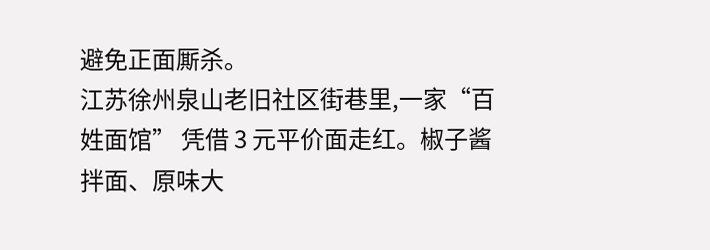避免正面厮杀。
江苏徐州泉山老旧社区街巷里,一家“百姓面馆” 凭借 3 元平价面走红。椒子酱拌面、原味大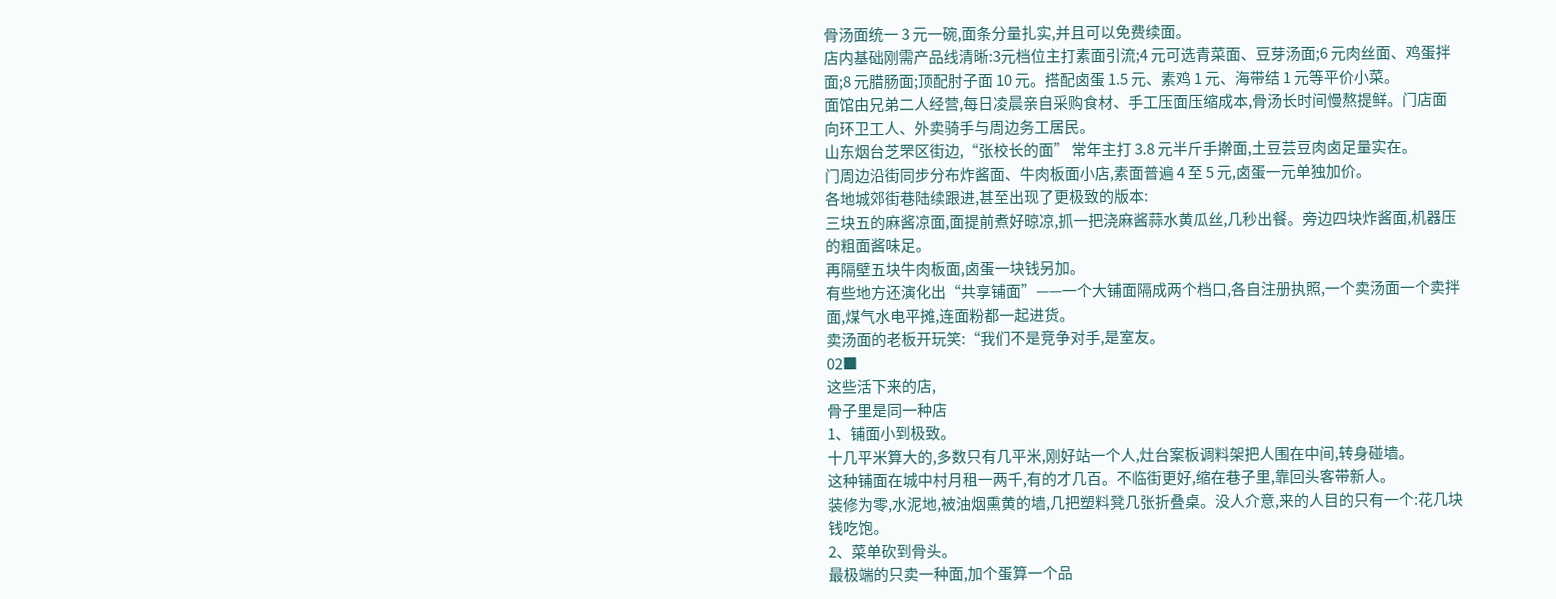骨汤面统一 3 元一碗,面条分量扎实,并且可以免费续面。
店内基础刚需产品线清晰:3元档位主打素面引流;4 元可选青菜面、豆芽汤面;6 元肉丝面、鸡蛋拌面;8 元腊肠面;顶配肘子面 10 元。搭配卤蛋 1.5 元、素鸡 1 元、海带结 1 元等平价小菜。
面馆由兄弟二人经营,每日凌晨亲自采购食材、手工压面压缩成本,骨汤长时间慢熬提鲜。门店面向环卫工人、外卖骑手与周边务工居民。
山东烟台芝罘区街边,“张校长的面” 常年主打 3.8 元半斤手擀面,土豆芸豆肉卤足量实在。
门周边沿街同步分布炸酱面、牛肉板面小店,素面普遍 4 至 5 元,卤蛋一元单独加价。
各地城郊街巷陆续跟进,甚至出现了更极致的版本:
三块五的麻酱凉面,面提前煮好晾凉,抓一把浇麻酱蒜水黄瓜丝,几秒出餐。旁边四块炸酱面,机器压的粗面酱味足。
再隔壁五块牛肉板面,卤蛋一块钱另加。
有些地方还演化出“共享铺面”——一个大铺面隔成两个档口,各自注册执照,一个卖汤面一个卖拌面,煤气水电平摊,连面粉都一起进货。
卖汤面的老板开玩笑:“我们不是竞争对手,是室友。
02■
这些活下来的店,
骨子里是同一种店
1、铺面小到极致。
十几平米算大的,多数只有几平米,刚好站一个人,灶台案板调料架把人围在中间,转身碰墙。
这种铺面在城中村月租一两千,有的才几百。不临街更好,缩在巷子里,靠回头客带新人。
装修为零,水泥地,被油烟熏黄的墙,几把塑料凳几张折叠桌。没人介意,来的人目的只有一个:花几块钱吃饱。
2、菜单砍到骨头。
最极端的只卖一种面,加个蛋算一个品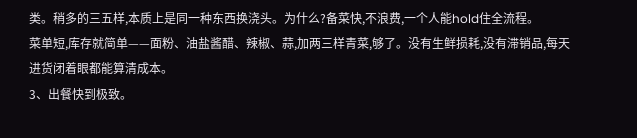类。稍多的三五样,本质上是同一种东西换浇头。为什么?备菜快,不浪费,一个人能hold住全流程。
菜单短,库存就简单——面粉、油盐酱醋、辣椒、蒜,加两三样青菜,够了。没有生鲜损耗,没有滞销品,每天进货闭着眼都能算清成本。
3、出餐快到极致。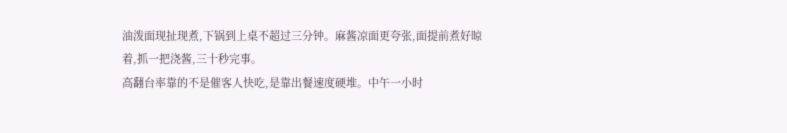油泼面现扯现煮,下锅到上桌不超过三分钟。麻酱凉面更夸张,面提前煮好晾着,抓一把浇酱,三十秒完事。
高翻台率靠的不是催客人快吃,是靠出餐速度硬堆。中午一小时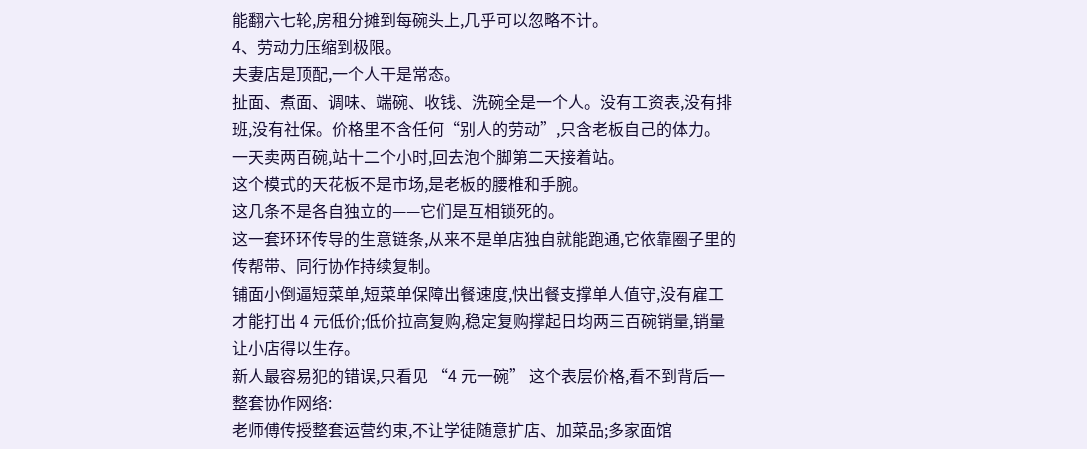能翻六七轮,房租分摊到每碗头上,几乎可以忽略不计。
4、劳动力压缩到极限。
夫妻店是顶配,一个人干是常态。
扯面、煮面、调味、端碗、收钱、洗碗全是一个人。没有工资表,没有排班,没有社保。价格里不含任何“别人的劳动”,只含老板自己的体力。
一天卖两百碗,站十二个小时,回去泡个脚第二天接着站。
这个模式的天花板不是市场,是老板的腰椎和手腕。
这几条不是各自独立的——它们是互相锁死的。
这一套环环传导的生意链条,从来不是单店独自就能跑通,它依靠圈子里的传帮带、同行协作持续复制。
铺面小倒逼短菜单,短菜单保障出餐速度,快出餐支撑单人值守,没有雇工才能打出 4 元低价;低价拉高复购,稳定复购撑起日均两三百碗销量,销量让小店得以生存。
新人最容易犯的错误,只看见 “4 元一碗” 这个表层价格,看不到背后一整套协作网络:
老师傅传授整套运营约束,不让学徒随意扩店、加菜品;多家面馆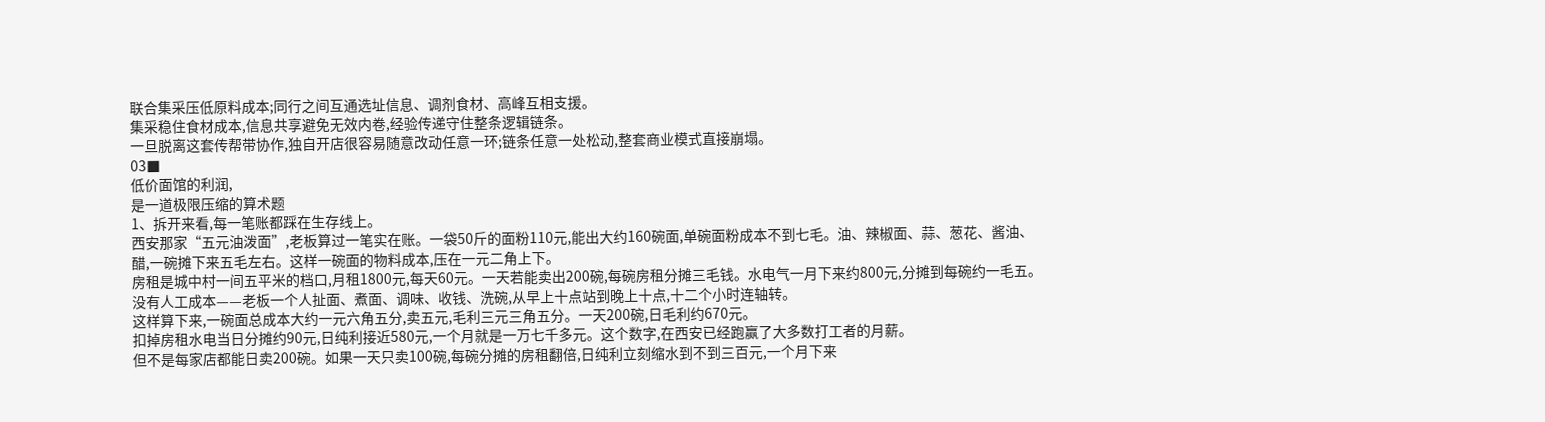联合集采压低原料成本;同行之间互通选址信息、调剂食材、高峰互相支援。
集采稳住食材成本,信息共享避免无效内卷,经验传递守住整条逻辑链条。
一旦脱离这套传帮带协作,独自开店很容易随意改动任意一环;链条任意一处松动,整套商业模式直接崩塌。
03■
低价面馆的利润,
是一道极限压缩的算术题
1、拆开来看,每一笔账都踩在生存线上。
西安那家“五元油泼面”,老板算过一笔实在账。一袋50斤的面粉110元,能出大约160碗面,单碗面粉成本不到七毛。油、辣椒面、蒜、葱花、酱油、醋,一碗摊下来五毛左右。这样一碗面的物料成本,压在一元二角上下。
房租是城中村一间五平米的档口,月租1800元,每天60元。一天若能卖出200碗,每碗房租分摊三毛钱。水电气一月下来约800元,分摊到每碗约一毛五。
没有人工成本——老板一个人扯面、煮面、调味、收钱、洗碗,从早上十点站到晚上十点,十二个小时连轴转。
这样算下来,一碗面总成本大约一元六角五分,卖五元,毛利三元三角五分。一天200碗,日毛利约670元。
扣掉房租水电当日分摊约90元,日纯利接近580元,一个月就是一万七千多元。这个数字,在西安已经跑赢了大多数打工者的月薪。
但不是每家店都能日卖200碗。如果一天只卖100碗,每碗分摊的房租翻倍,日纯利立刻缩水到不到三百元,一个月下来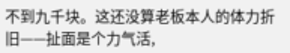不到九千块。这还没算老板本人的体力折旧——扯面是个力气活,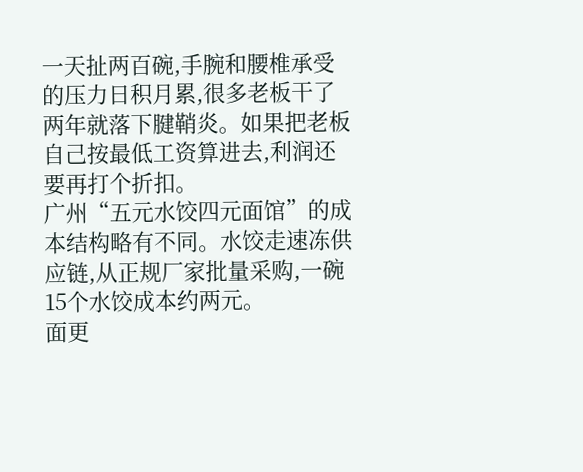一天扯两百碗,手腕和腰椎承受的压力日积月累,很多老板干了两年就落下腱鞘炎。如果把老板自己按最低工资算进去,利润还要再打个折扣。
广州“五元水饺四元面馆”的成本结构略有不同。水饺走速冻供应链,从正规厂家批量采购,一碗15个水饺成本约两元。
面更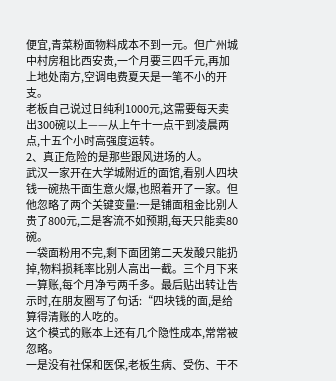便宜,青菜粉面物料成本不到一元。但广州城中村房租比西安贵,一个月要三四千元,再加上地处南方,空调电费夏天是一笔不小的开支。
老板自己说过日纯利1000元,这需要每天卖出300碗以上——从上午十一点干到凌晨两点,十五个小时高强度运转。
2、真正危险的是那些跟风进场的人。
武汉一家开在大学城附近的面馆,看别人四块钱一碗热干面生意火爆,也照着开了一家。但他忽略了两个关键变量:一是铺面租金比别人贵了800元,二是客流不如预期,每天只能卖80碗。
一袋面粉用不完,剩下面团第二天发酸只能扔掉,物料损耗率比别人高出一截。三个月下来一算账,每个月净亏两千多。最后贴出转让告示时,在朋友圈写了句话:“四块钱的面,是给算得清账的人吃的。
这个模式的账本上还有几个隐性成本,常常被忽略。
一是没有社保和医保,老板生病、受伤、干不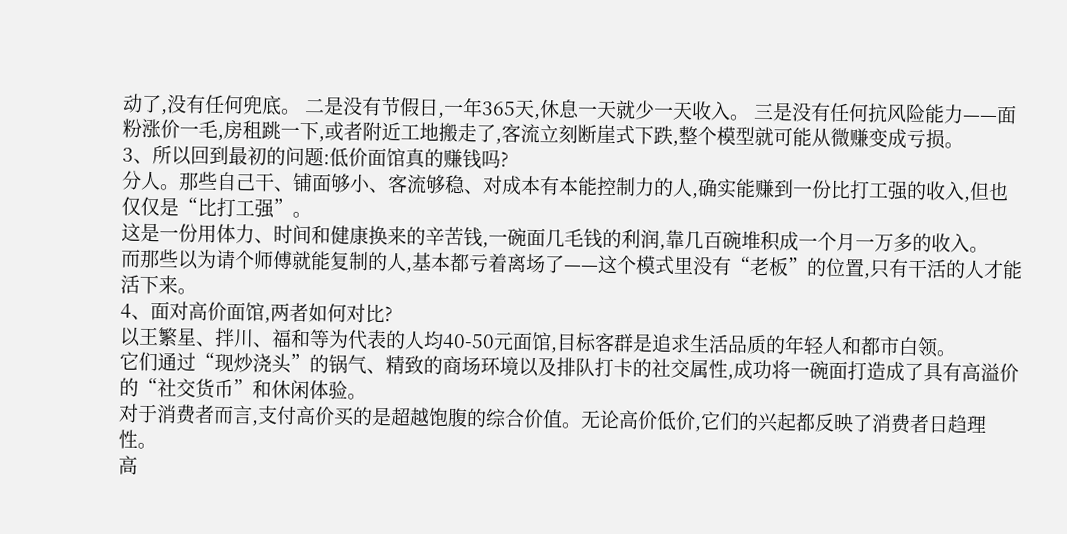动了,没有任何兜底。 二是没有节假日,一年365天,休息一天就少一天收入。 三是没有任何抗风险能力——面粉涨价一毛,房租跳一下,或者附近工地搬走了,客流立刻断崖式下跌,整个模型就可能从微赚变成亏损。
3、所以回到最初的问题:低价面馆真的赚钱吗?
分人。那些自己干、铺面够小、客流够稳、对成本有本能控制力的人,确实能赚到一份比打工强的收入,但也仅仅是“比打工强”。
这是一份用体力、时间和健康换来的辛苦钱,一碗面几毛钱的利润,靠几百碗堆积成一个月一万多的收入。
而那些以为请个师傅就能复制的人,基本都亏着离场了——这个模式里没有“老板”的位置,只有干活的人才能活下来。
4、面对高价面馆,两者如何对比?
以王繁星、拌川、福和等为代表的人均40-50元面馆,目标客群是追求生活品质的年轻人和都市白领。
它们通过“现炒浇头”的锅气、精致的商场环境以及排队打卡的社交属性,成功将一碗面打造成了具有高溢价的“社交货币”和休闲体验。
对于消费者而言,支付高价买的是超越饱腹的综合价值。无论高价低价,它们的兴起都反映了消费者日趋理性。
高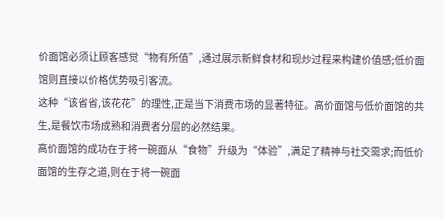价面馆必须让顾客感觉“物有所值”,通过展示新鲜食材和现炒过程来构建价值感;低价面馆则直接以价格优势吸引客流。
这种“该省省,该花花”的理性,正是当下消费市场的显著特征。高价面馆与低价面馆的共生,是餐饮市场成熟和消费者分层的必然结果。
高价面馆的成功在于将一碗面从“食物”升级为“体验”,满足了精神与社交需求;而低价面馆的生存之道,则在于将一碗面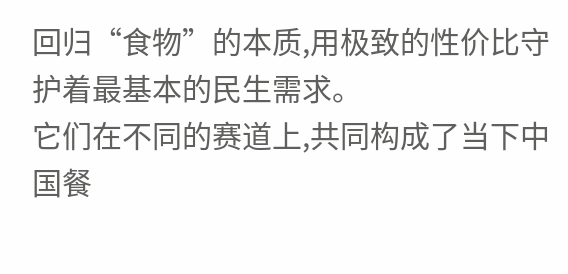回归“食物”的本质,用极致的性价比守护着最基本的民生需求。
它们在不同的赛道上,共同构成了当下中国餐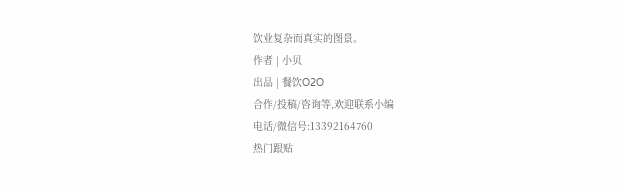饮业复杂而真实的图景。
作者 | 小贝
出品 | 餐饮O2O
合作/投稿/咨询等,欢迎联系小编
电话/微信号:13392164760
热门跟贴